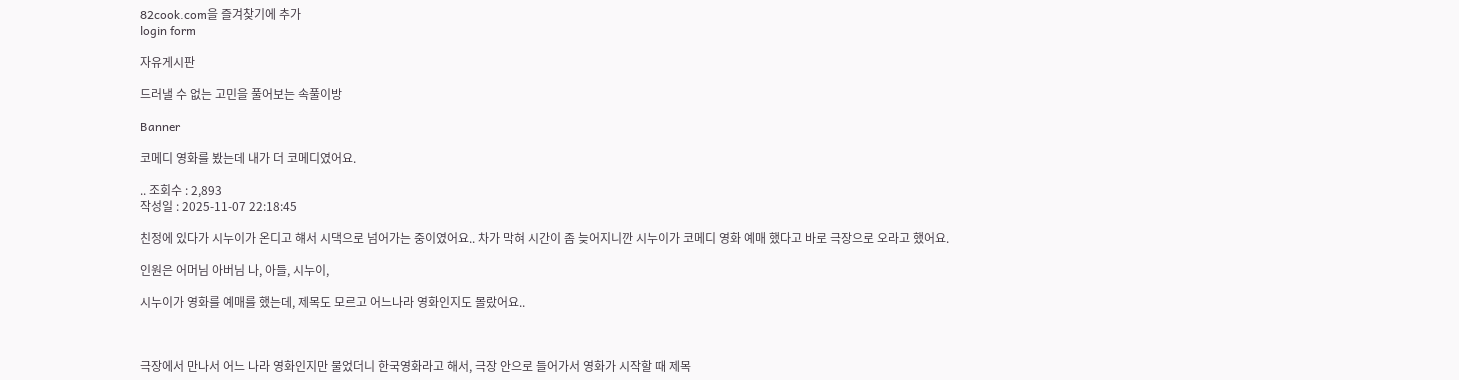82cook.com을 즐겨찾기에 추가
login form

자유게시판

드러낼 수 없는 고민을 풀어보는 속풀이방

Banner

코메디 영화를 봤는데 내가 더 코메디였어요.

.. 조회수 : 2,893
작성일 : 2025-11-07 22:18:45

친정에 있다가 시누이가 온디고 햬서 시댁으로 넘어가는 중이였어요.. 차가 막혀 시간이 좀 늦어지니깐 시누이가 코메디 영화 예매 했다고 바로 극장으로 오라고 했어요.

인원은 어머님 아버님 나, 아들, 시누이,

시누이가 영화를 예매를 했는데, 제목도 모르고 어느나라 영화인지도 몰랐어요..



극장에서 만나서 어느 나라 영화인지만 물었더니 한국영화라고 해서, 극장 안으로 들어가서 영화가 시작할 때 제목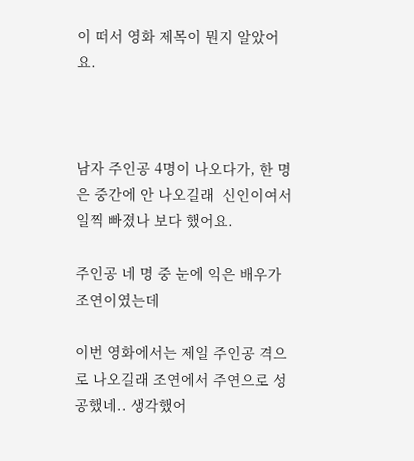이 떠서 영화 제목이 뭔지 알았어요.



남자 주인공 4명이 나오다가, 한 명은 중간에 안 나오길래  신인이여서 일찍 빠졌나 보다 했어요.

주인공 네 명 중 눈에 익은 배우가 조연이였는데

이번 영화에서는 제일 주인공 격으로 나오길래 조연에서 주연으로 성공했네.. 생각했어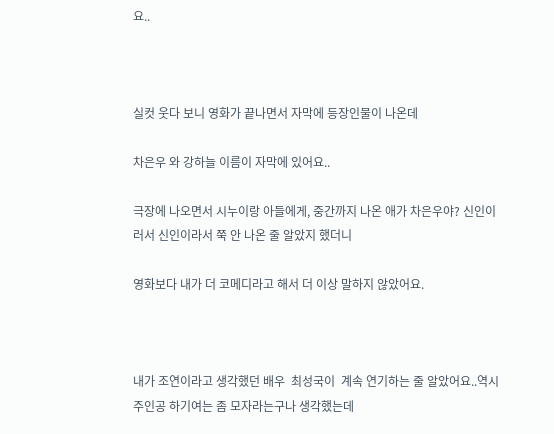요..



실컷 웃다 보니 영화가 끝나면서 자막에 등장인물이 나온데

차은우 와 강하늘 이름이 자막에 있어요..

극장에 나오면서 시누이랑 아들에게, 중간까지 나온 애가 차은우야? 신인이러서 신인이라서 쭉 안 나온 줄 알았지 했더니

영화보다 내가 더 코메디라고 해서 더 이상 말하지 않았어요.



내가 조연이라고 생각했던 배우  최성국이  계속 연기하는 줄 알았어요..역시 주인공 하기여는 좀 모자라는구나 생각했는데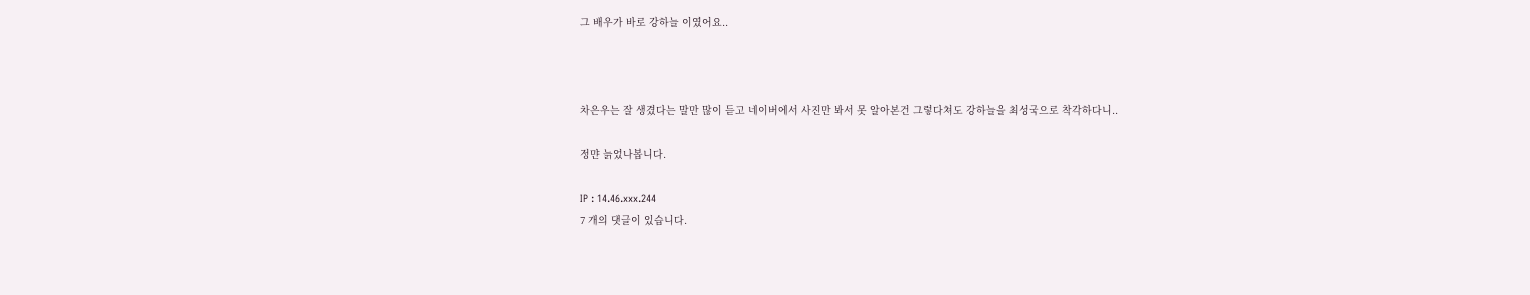그 배우가 바로 강하늘 이였어요..



차은우는 잘 생겼다는 말만 많이 듣고 네이버에서 사진만 봐서 못 알아본건 그렇다쳐도 강하늘을 최성국으로 착각하다니..

정먄 늙었나봅니다.

IP : 14.46.xxx.244
7 개의 댓글이 있습니다.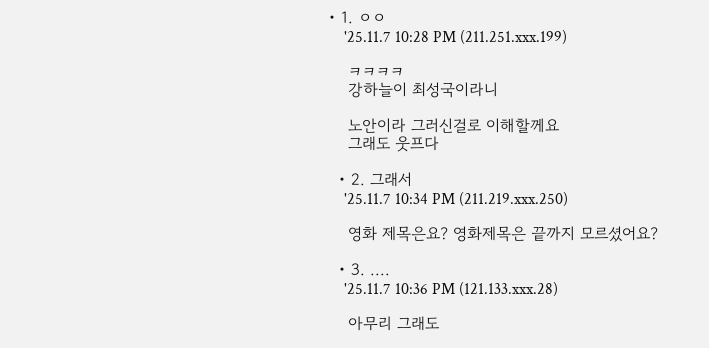• 1. ㅇㅇ
    '25.11.7 10:28 PM (211.251.xxx.199)

    ㅋㅋㅋㅋ
    강하늘이 최성국이라니

    노안이라 그러신걸로 이해할께요
    그래도 웃프다

  • 2. 그래서
    '25.11.7 10:34 PM (211.219.xxx.250)

    영화 제목은요? 영화제목은 끝까지 모르셨어요?

  • 3. ....
    '25.11.7 10:36 PM (121.133.xxx.28)

    아무리 그래도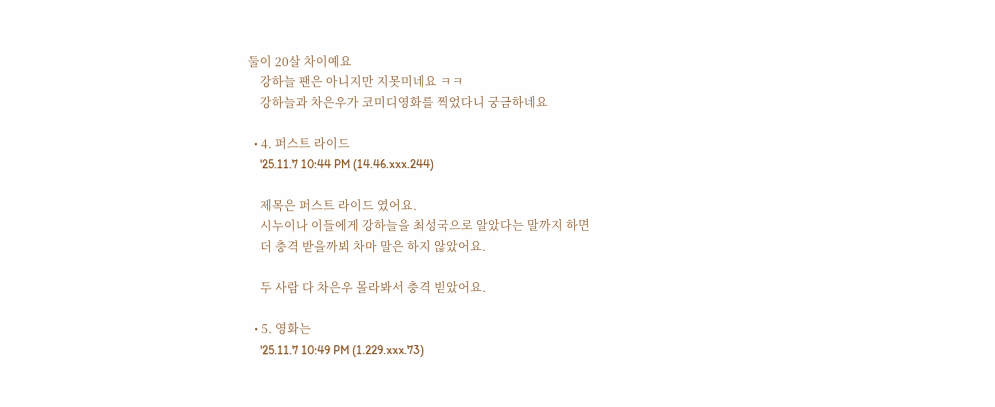둘이 20살 차이예요
    강하늘 팬은 아니지만 지못미네요 ㅋㅋ
    강하늘과 차은우가 코미디영화를 찍었다니 궁금하네요

  • 4. 퍼스트 라이드
    '25.11.7 10:44 PM (14.46.xxx.244)

    제목은 퍼스트 라이드 였어요.
    시누이나 이들에게 강하늘을 최성국으로 알았다는 말까지 하면
    더 충격 받을까뵈 차마 말은 하지 않았어요.

    두 사람 다 차은우 몰라봐서 충격 빋았어요.

  • 5. 영화는
    '25.11.7 10:49 PM (1.229.xxx.73)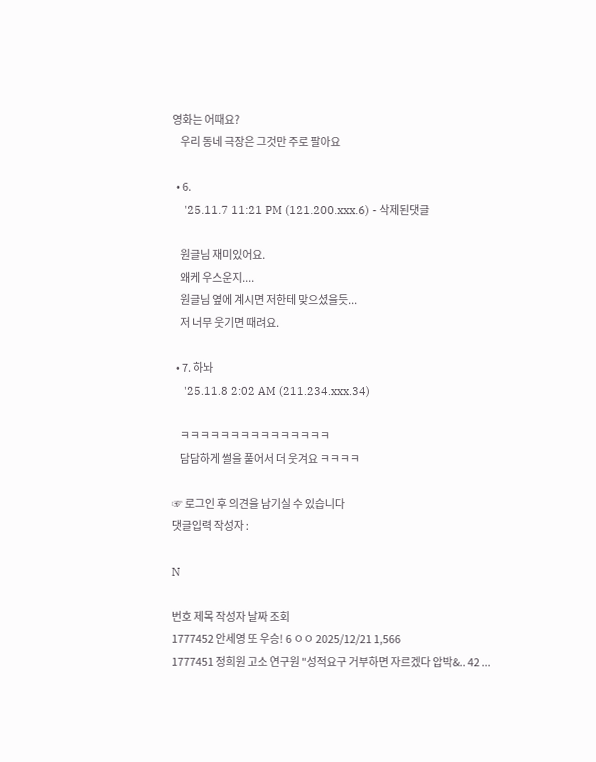영화는 어때요?
    우리 동네 극장은 그것만 주로 팔아요

  • 6.
    '25.11.7 11:21 PM (121.200.xxx.6) - 삭제된댓글

    원글님 재미있어요.
    왜케 우스운지....
    원글님 옆에 계시면 저한테 맞으셨을듯...
    저 너무 웃기면 때려요.

  • 7. 하놔
    '25.11.8 2:02 AM (211.234.xxx.34)

    ㅋㅋㅋㅋㅋㅋㅋㅋㅋㅋㅋㅋㅋㅋㅋ
    담담하게 썰을 풀어서 더 웃겨요 ㅋㅋㅋㅋ

☞ 로그인 후 의견을 남기실 수 있습니다
댓글입력 작성자 :

N

번호 제목 작성자 날짜 조회
1777452 안세영 또 우승! 6 ㅇㅇ 2025/12/21 1,566
1777451 정희원 고소 연구원 "성적요구 거부하면 자르겠다 압박&.. 42 ...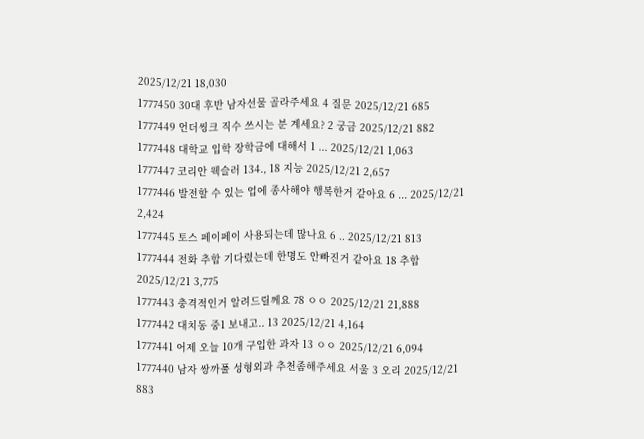2025/12/21 18,030
1777450 30대 후반 남자선물 골라주세요 4 질문 2025/12/21 685
1777449 언더씽크 직수 쓰시는 분 계세요? 2 궁금 2025/12/21 882
1777448 대학교 입학 장학금에 대해서 1 ... 2025/12/21 1,063
1777447 코리안 웩슬러 134., 18 지능 2025/12/21 2,657
1777446 발전할 수 있는 업에 종사해야 행복한거 같아요 6 ... 2025/12/21 2,424
1777445 토스 페이페이 사용되는데 많나요 6 .. 2025/12/21 813
1777444 전화 추합 기다렸는데 한명도 안빠진거 같아요 18 추합 2025/12/21 3,775
1777443 충격적인거 알려드릴께요 78 ㅇㅇ 2025/12/21 21,888
1777442 대치동 중1 보내고.. 13 2025/12/21 4,164
1777441 어제 오늘 10개 구입한 과자 13 ㅇㅇ 2025/12/21 6,094
1777440 남자 쌍까풀 성형외과 추천좀해주세요 서울 3 오리 2025/12/21 883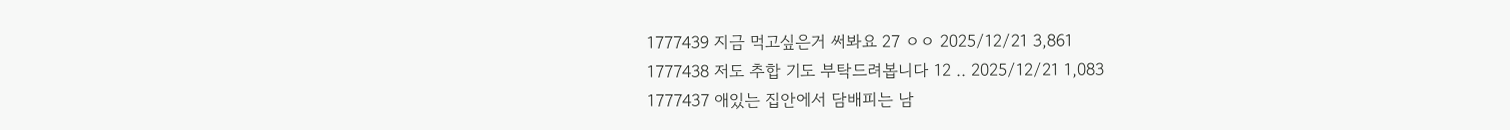1777439 지금 먹고싶은거 써봐요 27 ㅇㅇ 2025/12/21 3,861
1777438 저도 추합 기도 부탁드려봅니다 12 .. 2025/12/21 1,083
1777437 애있는 집안에서 담배피는 남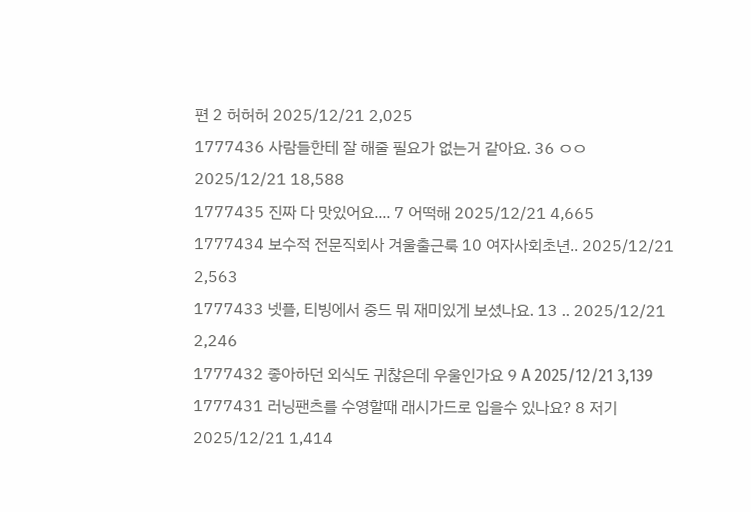편 2 허허허 2025/12/21 2,025
1777436 사람들한테 잘 해줄 필요가 없는거 같아요. 36 ㅇㅇ 2025/12/21 18,588
1777435 진짜 다 맛있어요.... 7 어떡해 2025/12/21 4,665
1777434 보수적 전문직회사 겨울출근룩 10 여자사회초년.. 2025/12/21 2,563
1777433 넷플, 티빙에서 중드 뭐 재미있게 보셨나요. 13 .. 2025/12/21 2,246
1777432 좋아하던 외식도 귀찮은데 우울인가요 9 A 2025/12/21 3,139
1777431 러닝팬츠를 수영할때 래시가드로 입을수 있나요? 8 저기 2025/12/21 1,414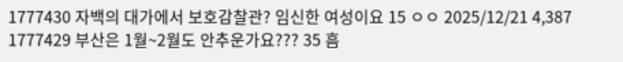1777430 자백의 대가에서 보호감찰관? 임신한 여성이요 15 ㅇㅇ 2025/12/21 4,387
1777429 부산은 1월~2월도 안추운가요??? 35 흠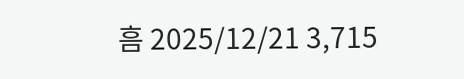흠 2025/12/21 3,715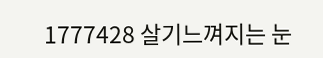1777428 살기느껴지는 눈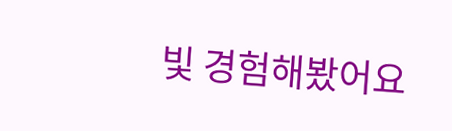빛 경험해봤어요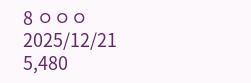8 ㅇㅇㅇ 2025/12/21 5,480